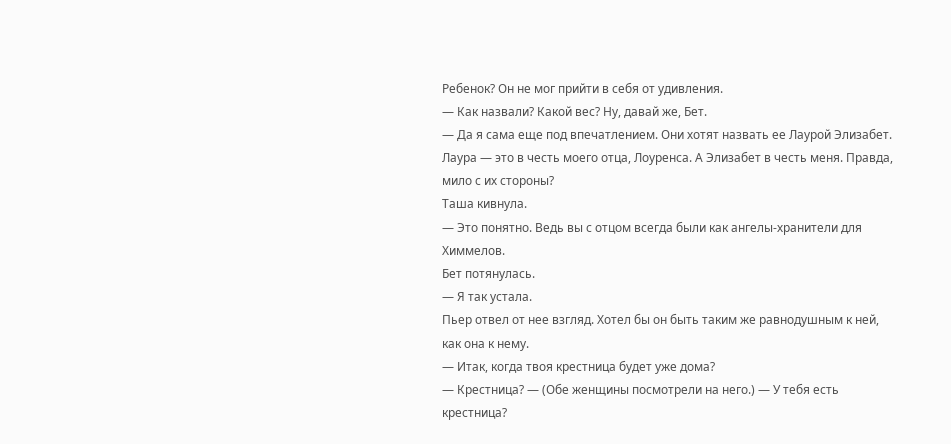Ребенок? Он не мог прийти в себя от удивления.
— Как назвали? Какой вес? Ну, давай же, Бет.
— Да я сама еще под впечатлением. Они хотят назвать ее Лаурой Элизабет. Лаура — это в честь моего отца, Лоуренса. А Элизабет в честь меня. Правда, мило с их стороны?
Таша кивнула.
— Это понятно. Ведь вы с отцом всегда были как ангелы-хранители для Химмелов.
Бет потянулась.
— Я так устала.
Пьер отвел от нее взгляд. Хотел бы он быть таким же равнодушным к ней, как она к нему.
— Итак, когда твоя крестница будет уже дома?
— Крестница? — (Обе женщины посмотрели на него.) — У тебя есть крестница?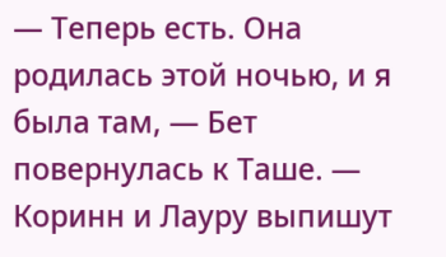— Теперь есть. Она родилась этой ночью, и я была там, — Бет повернулась к Таше. — Коринн и Лауру выпишут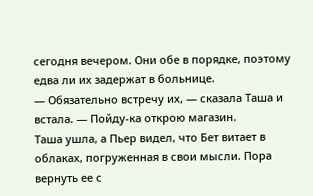сегодня вечером. Они обе в порядке, поэтому едва ли их задержат в больнице.
— Обязательно встречу их, — сказала Таша и встала. — Пойду-ка открою магазин.
Таша ушла, а Пьер видел, что Бет витает в облаках, погруженная в свои мысли. Пора вернуть ее с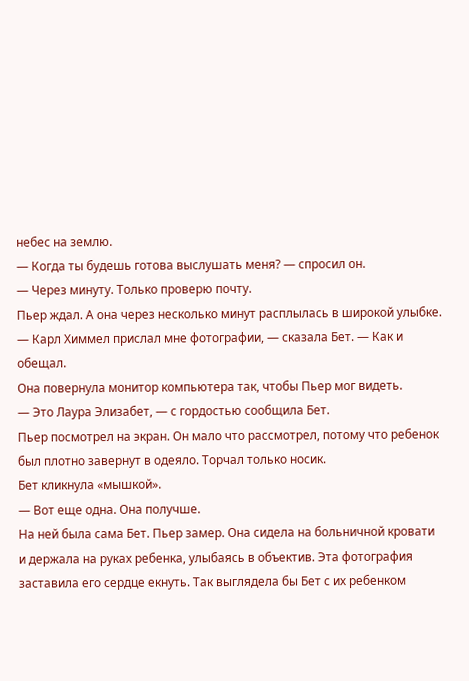небес на землю.
— Когда ты будешь готова выслушать меня? — спросил он.
— Через минуту. Только проверю почту.
Пьер ждал. А она через несколько минут расплылась в широкой улыбке.
— Карл Химмел прислал мне фотографии, — сказала Бет. — Как и обещал.
Она повернула монитор компьютера так, чтобы Пьер мог видеть.
— Это Лаура Элизабет, — с гордостью сообщила Бет.
Пьер посмотрел на экран. Он мало что рассмотрел, потому что ребенок был плотно завернут в одеяло. Торчал только носик.
Бет кликнула «мышкой».
— Вот еще одна. Она получше.
На ней была сама Бет. Пьер замер. Она сидела на больничной кровати и держала на руках ребенка, улыбаясь в объектив. Эта фотография заставила его сердце екнуть. Так выглядела бы Бет с их ребенком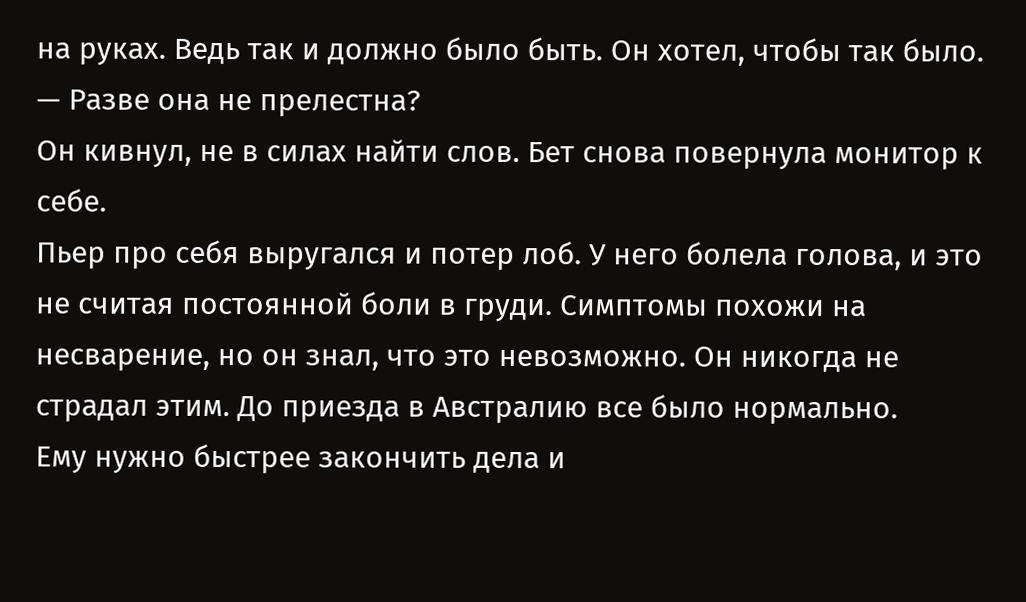на руках. Ведь так и должно было быть. Он хотел, чтобы так было.
— Разве она не прелестна?
Он кивнул, не в силах найти слов. Бет снова повернула монитор к себе.
Пьер про себя выругался и потер лоб. У него болела голова, и это не считая постоянной боли в груди. Симптомы похожи на несварение, но он знал, что это невозможно. Он никогда не страдал этим. До приезда в Австралию все было нормально.
Ему нужно быстрее закончить дела и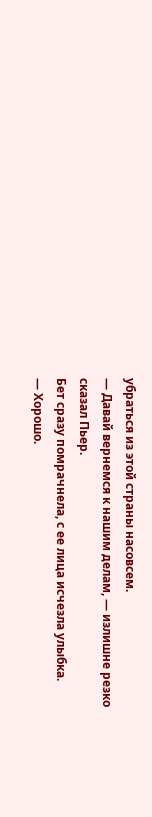убраться из этой страны насовсем.
— Давай вернемся к нашим делам, — излишне резко сказал Пьер.
Бет сразу помрачнела, с ее лица исчезла улыбка.
— Хорошо.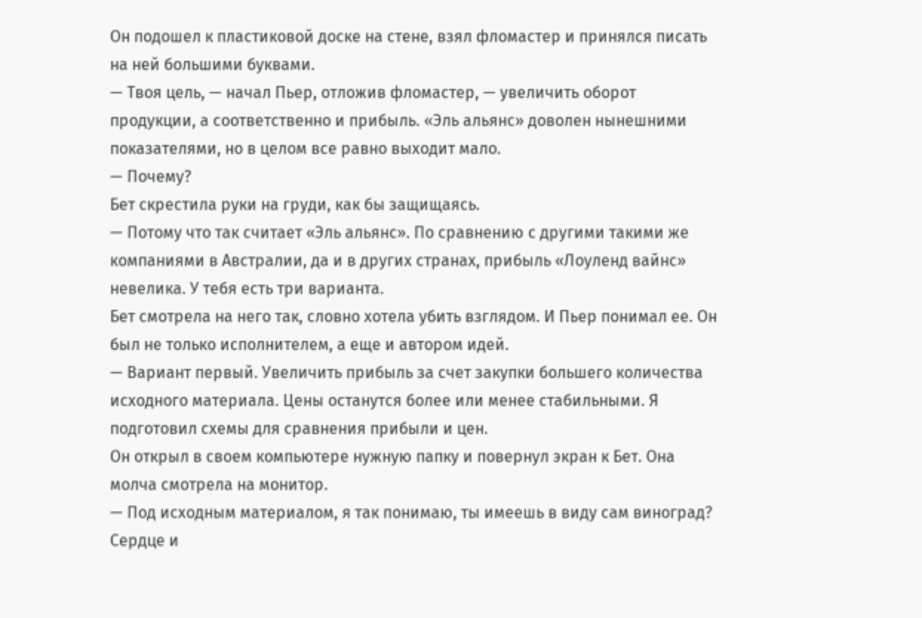Он подошел к пластиковой доске на стене, взял фломастер и принялся писать на ней большими буквами.
— Твоя цель, — начал Пьер, отложив фломастер, — увеличить оборот продукции, а соответственно и прибыль. «Эль альянс» доволен нынешними показателями, но в целом все равно выходит мало.
— Почему?
Бет скрестила руки на груди, как бы защищаясь.
— Потому что так считает «Эль альянс». По сравнению с другими такими же компаниями в Австралии, да и в других странах, прибыль «Лоуленд вайнс» невелика. У тебя есть три варианта.
Бет смотрела на него так, словно хотела убить взглядом. И Пьер понимал ее. Он был не только исполнителем, а еще и автором идей.
— Вариант первый. Увеличить прибыль за счет закупки большего количества исходного материала. Цены останутся более или менее стабильными. Я подготовил схемы для сравнения прибыли и цен.
Он открыл в своем компьютере нужную папку и повернул экран к Бет. Она молча смотрела на монитор.
— Под исходным материалом, я так понимаю, ты имеешь в виду сам виноград? Сердце и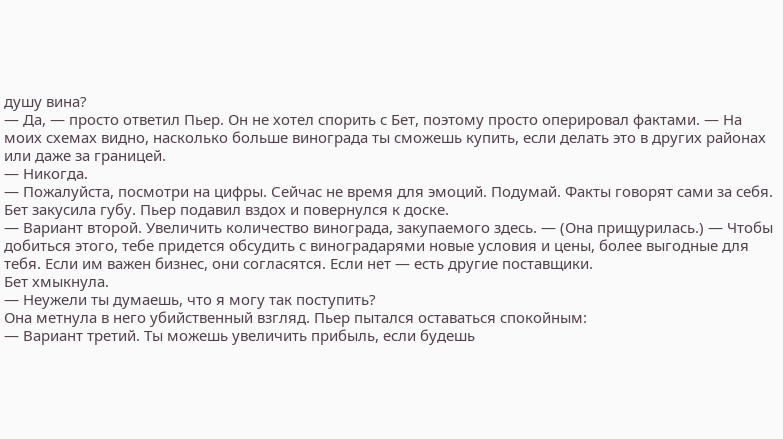душу вина?
— Да, — просто ответил Пьер. Он не хотел спорить с Бет, поэтому просто оперировал фактами. — На моих схемах видно, насколько больше винограда ты сможешь купить, если делать это в других районах или даже за границей.
— Никогда.
— Пожалуйста, посмотри на цифры. Сейчас не время для эмоций. Подумай. Факты говорят сами за себя.
Бет закусила губу. Пьер подавил вздох и повернулся к доске.
— Вариант второй. Увеличить количество винограда, закупаемого здесь. — (Она прищурилась.) — Чтобы добиться этого, тебе придется обсудить с виноградарями новые условия и цены, более выгодные для тебя. Если им важен бизнес, они согласятся. Если нет — есть другие поставщики.
Бет хмыкнула.
— Неужели ты думаешь, что я могу так поступить?
Она метнула в него убийственный взгляд. Пьер пытался оставаться спокойным:
— Вариант третий. Ты можешь увеличить прибыль, если будешь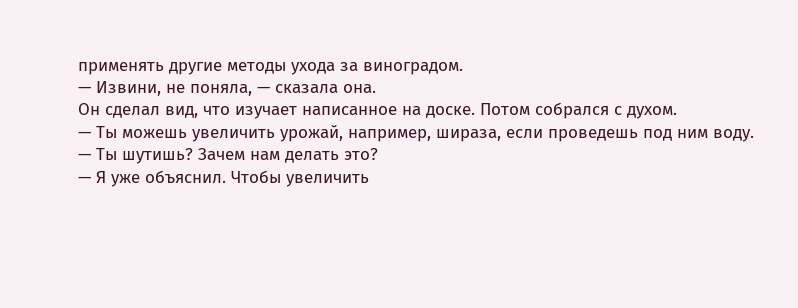применять другие методы ухода за виноградом.
— Извини, не поняла, — сказала она.
Он сделал вид, что изучает написанное на доске. Потом собрался с духом.
— Ты можешь увеличить урожай, например, шираза, если проведешь под ним воду.
— Ты шутишь? Зачем нам делать это?
— Я уже объяснил. Чтобы увеличить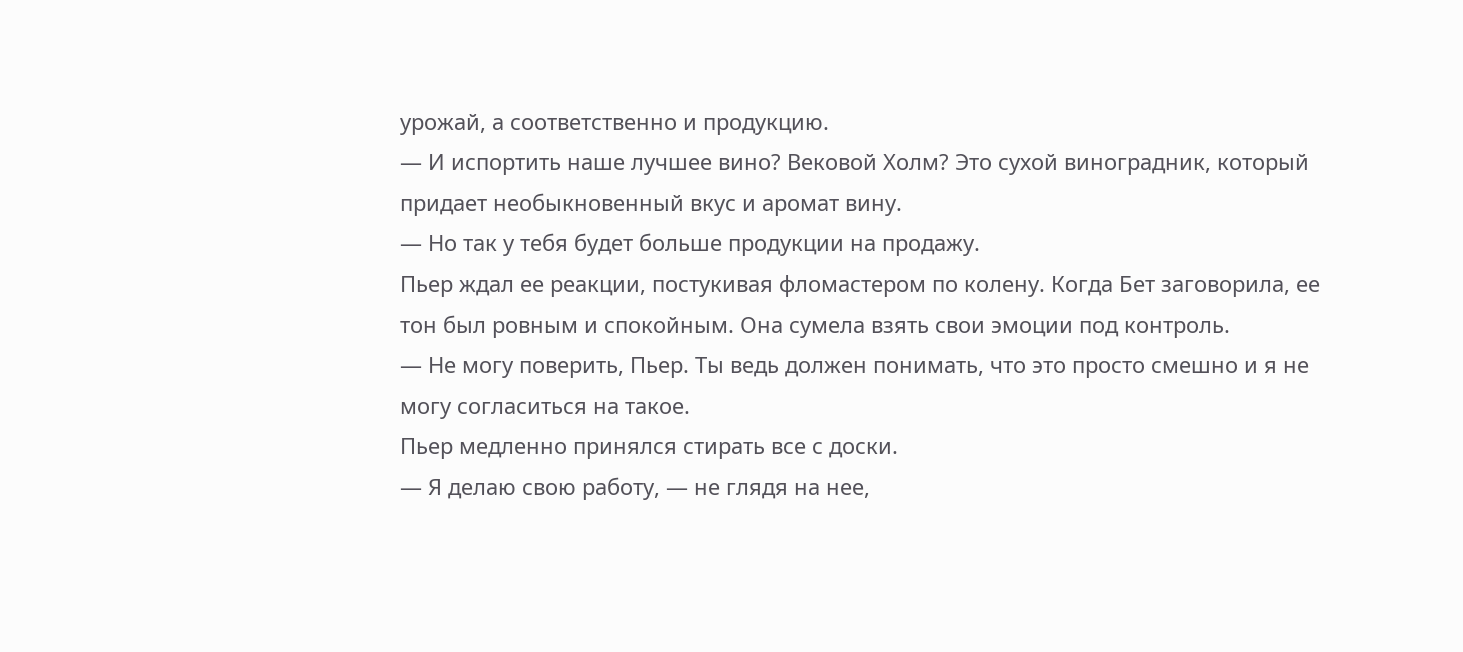урожай, а соответственно и продукцию.
— И испортить наше лучшее вино? Вековой Холм? Это сухой виноградник, который придает необыкновенный вкус и аромат вину.
— Но так у тебя будет больше продукции на продажу.
Пьер ждал ее реакции, постукивая фломастером по колену. Когда Бет заговорила, ее тон был ровным и спокойным. Она сумела взять свои эмоции под контроль.
— Не могу поверить, Пьер. Ты ведь должен понимать, что это просто смешно и я не могу согласиться на такое.
Пьер медленно принялся стирать все с доски.
— Я делаю свою работу, — не глядя на нее,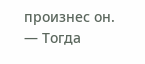произнес он.
— Тогда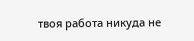твоя работа никуда не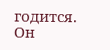годится.
Он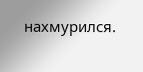нахмурился.